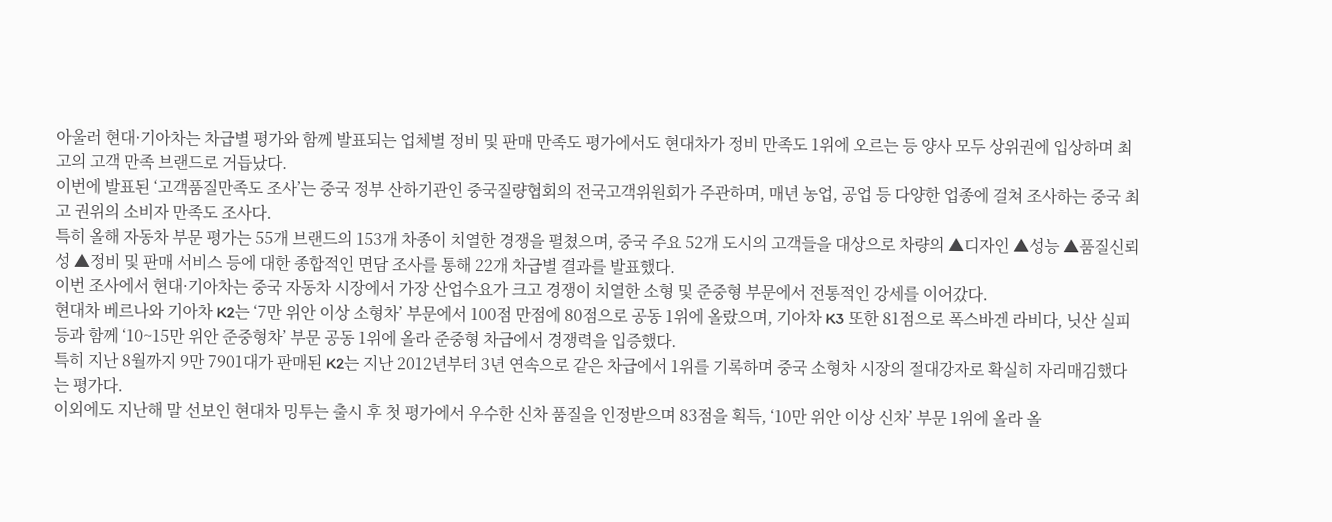아울러 현대·기아차는 차급별 평가와 함께 발표되는 업체별 정비 및 판매 만족도 평가에서도 현대차가 정비 만족도 1위에 오르는 등 양사 모두 상위권에 입상하며 최고의 고객 만족 브랜드로 거듭났다.
이번에 발표된 ‘고객품질만족도 조사’는 중국 정부 산하기관인 중국질량협회의 전국고객위원회가 주관하며, 매년 농업, 공업 등 다양한 업종에 걸쳐 조사하는 중국 최고 권위의 소비자 만족도 조사다.
특히 올해 자동차 부문 평가는 55개 브랜드의 153개 차종이 치열한 경쟁을 펼쳤으며, 중국 주요 52개 도시의 고객들을 대상으로 차량의 ▲디자인 ▲성능 ▲품질신뢰성 ▲정비 및 판매 서비스 등에 대한 종합적인 면담 조사를 통해 22개 차급별 결과를 발표했다.
이번 조사에서 현대·기아차는 중국 자동차 시장에서 가장 산업수요가 크고 경쟁이 치열한 소형 및 준중형 부문에서 전통적인 강세를 이어갔다.
현대차 베르나와 기아차 K2는 ‘7만 위안 이상 소형차’ 부문에서 100점 만점에 80점으로 공동 1위에 올랐으며, 기아차 K3 또한 81점으로 폭스바겐 라비다, 닛산 실피 등과 함께 ‘10~15만 위안 준중형차’ 부문 공동 1위에 올라 준중형 차급에서 경쟁력을 입증했다.
특히 지난 8월까지 9만 7901대가 판매된 K2는 지난 2012년부터 3년 연속으로 같은 차급에서 1위를 기록하며 중국 소형차 시장의 절대강자로 확실히 자리매김했다는 평가다.
이외에도 지난해 말 선보인 현대차 밍투는 출시 후 첫 평가에서 우수한 신차 품질을 인정받으며 83점을 획득, ‘10만 위안 이상 신차’ 부문 1위에 올라 올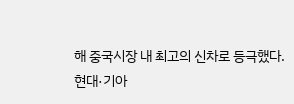해 중국시장 내 최고의 신차로 등극했다.
현대·기아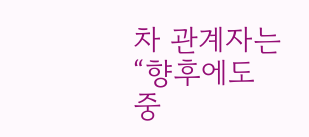차 관계자는 “향후에도 중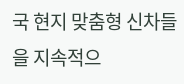국 현지 맞춤형 신차들을 지속적으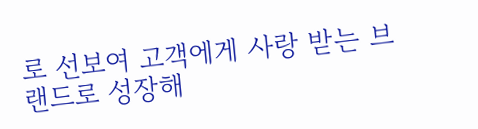로 선보여 고객에게 사랑 받는 브랜드로 성장해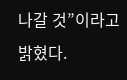나갈 것”이라고 밝혔다.